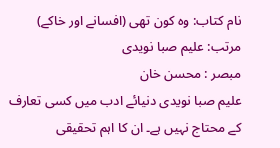نام کتاب: وہ کون تھی (افسانے اور خاکے)
مرتب: علیم صبا نویدی
مبصر : محسن خان
علیم صبا نویدی دنیائے ادب میں کسی تعارف کے محتاج نہیں ہے۔ ان کا اہم تحقیقی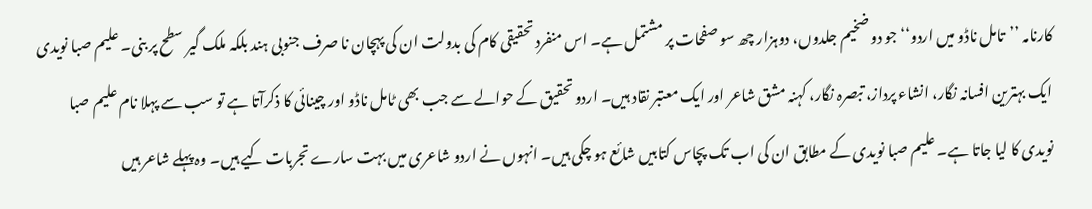کارنامہ ’’تامل ناڈو میں اردو‘‘ جو دو ضخیم جلدوں، دوہزار چھ سو صفحات پر مشتمل ہے۔ اس منفرد تحقیقی کام کی بدولت ان کی پہچان نا صرف جنوبی ہند بلکہ ملک گیر سطح پر بنی۔ علیم صبا نویدی ایک بہترین افسانہ نگار، انشاء پرداز، تبصرہ نگار، کہنہ مشق شاعر اور ایک معتبر نقاد ہیں۔ اردو تحقیق کے حوالے سے جب بھی ٹامل ناڈو اور چینائی کا ذکرآتا ہے تو سب سے پہلا نام علیم صبا نویدی کا لیا جاتا ہے۔ علیم صبا نویدی کے مطابق ان کی اب تک پچاس کتابیں شائع ہو چکی ہیں۔ انہوں نے اردو شاعری میں بہت سارے تجربات کیے ہیں۔ وہ پہلے شاعر ہیں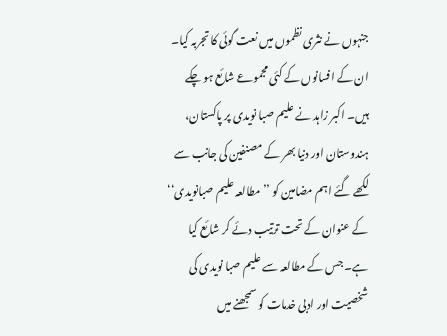جنہوں نے نثری نظموں میں نعت گوئی کا تجربہ کیا۔ ان کے افسانوں کے کئی مجموعے شائع ہو چکے ہیں۔ اکبر زاہد نے علیم صبا نویدی پر پاکستان، ہندوستان اور دنیا بھر کے مصنفین کی جانب سے لکھے گئے اہم مضامین کو ’’مطالعہ علیم صبانویدی‘‘ کے عنوان کے تحت ترتیب دئے کر شائع کیا ہے۔ جس کے مطالعہ سے علیم صبا نویدی کی شخصیت اور ادبی خدمات کو سمجھنے میں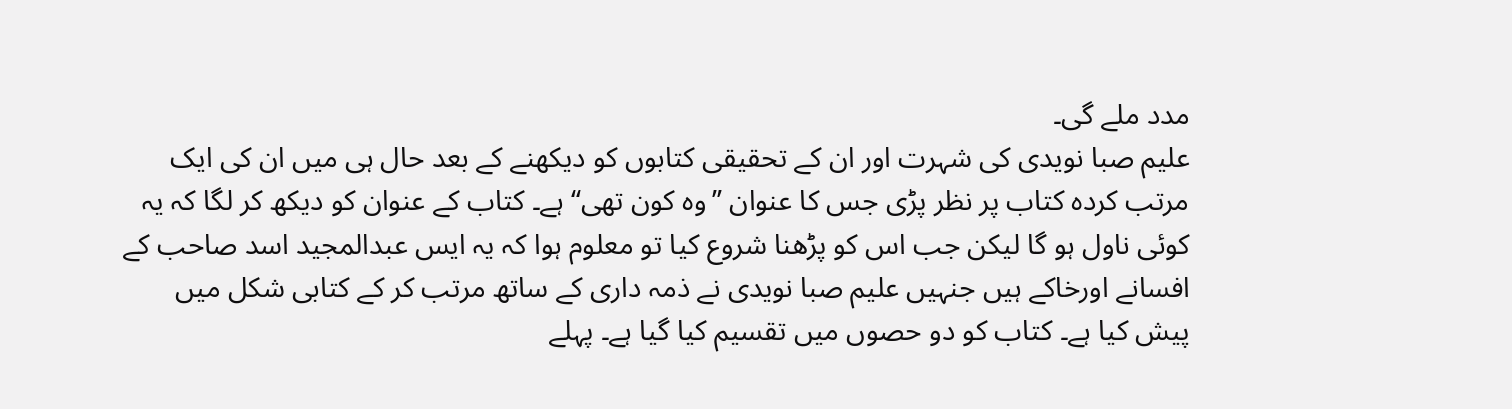مدد ملے گی۔
علیم صبا نویدی کی شہرت اور ان کے تحقیقی کتابوں کو دیکھنے کے بعد حال ہی میں ان کی ایک مرتب کردہ کتاب پر نظر پڑی جس کا عنوان ’’وہ کون تھی‘‘ ہے۔ کتاب کے عنوان کو دیکھ کر لگا کہ یہ کوئی ناول ہو گا لیکن جب اس کو پڑھنا شروع کیا تو معلوم ہوا کہ یہ ایس عبدالمجید اسد صاحب کے افسانے اورخاکے ہیں جنہیں علیم صبا نویدی نے ذمہ داری کے ساتھ مرتب کر کے کتابی شکل میں پیش کیا ہے۔ کتاب کو دو حصوں میں تقسیم کیا گیا ہے۔ پہلے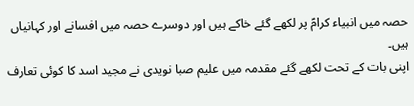حصہ میں انبیاء کرامؑ پر لکھے گئے خاکے ہیں اور دوسرے حصہ میں افسانے اور کہانیاں ہیں۔
اپنی بات کے تحت لکھے گئے مقدمہ میں علیم صبا نویدی نے مجید اسد کا کوئی تعارف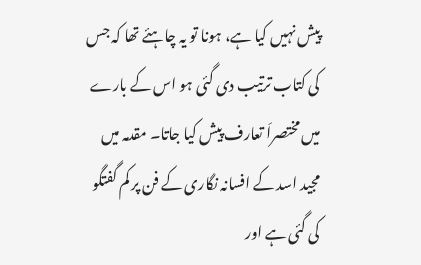پیش نہیں کیا ہے، ہونا تو یہ چاہئے تھا کہ جس کی کتاب ترتیب دی گئی ہو اس کے بارے میں مختصراَ تعارف پیش کیا جاتا۔ مقدمہ میں مجید اسد کے افسانہ نگاری کے فن پر کم گفتگو کی گئی ہے اور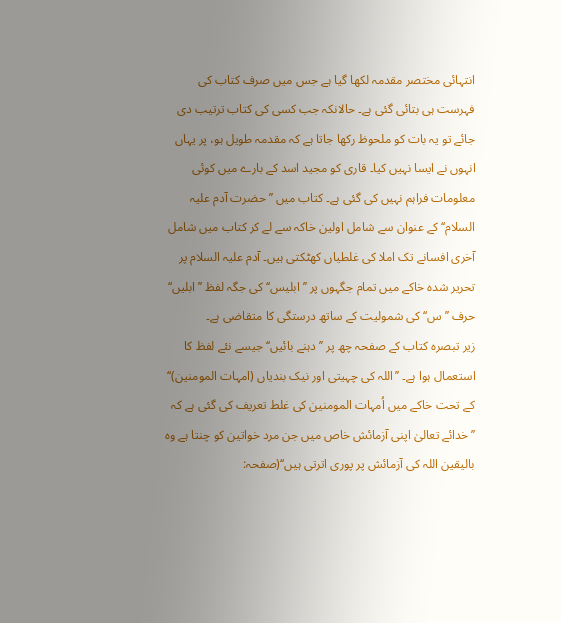انتہائی مختصر مقدمہ لکھا گیا ہے جس میں صرف کتاب کی فہرست ہی بتائی گئی ہے۔ حالانکہ جب کسی کی کتاب ترتیب دی جائے تو یہ بات کو ملحوظ رکھا جاتا ہے کہ مقدمہ طویل ہو، پر یہاں انہوں نے ایسا نہیں کیا۔ قاری کو مجید اسد کے بارے میں کوئی معلومات فراہم نہیں کی گئی ہے۔ کتاب میں ’’حضرت آدم علیہ السلام‘‘ کے عنوان سے شامل اولین خاکہ سے لے کر کتاب میں شامل آخری افسانے تک املا کی غلطیاں کھٹکتی ہیں۔ آدم علیہ السلام پر تحریر شدہ خاکے میں تمام جگہوں پر ’’ابلیس‘‘ کی جگہ لفظ ’’ابلیں‘‘ حرف ’’س‘‘ کی شمولیت کے ساتھ درستگی کا متقاضی ہے۔
زیر تبصرہ کتاب کے صفحہ چھ پر ’’دہنے بائیں‘‘ جیسے نئے لفظ کا استعمال ہوا ہے۔ ’’اللہ کی چہیتی اور نیک بندیاں (امہات المومنین)‘‘ کے تحت خاکے میں اُمہات المومنین کی غلط تعریف کی گئی ہے کہ ’’خدائے تعالیٰ اپنی آزمائش خاص میں جن مرد خواتین کو چنتا ہے وہ بالیقین اللہ کی آزمائش پر پوری اترتی ہیں‘‘(صفحہ: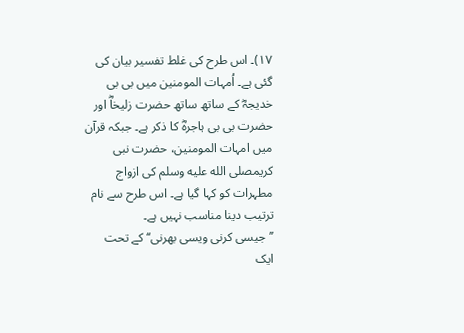۱۷)۔ اس طرح کی غلط تفسیر بیان کی گئی ہے۔ اُمہات المومنین میں بی بی خدیجہؓ کے ساتھ ساتھ حضرت زلیخاؓ اور حضرت بی بی ہاجرہؓ کا ذکر ہے۔ جبکہ قرآن میں امہات المومنین، حضرت نبی کریمصلى الله عليه وسلم کی ازواج مطہرات کو کہا گیا ہے۔ اس طرح سے نام ترتیب دینا مناسب نہیں ہے۔
’’جیسی کرنی ویسی بھرنی‘‘ کے تحت ایک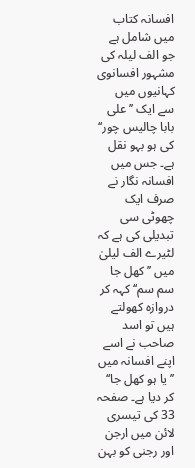افسانہ کتاب میں شامل ہے جو الف لیلہ کی مشہور افسانوی کہانیوں میں سے ایک ’’علی بابا چالیس چور‘‘ کی ہو بہو نقل ہے۔ جس میں افسانہ نگار نے صرف ایک چھوٹی سی تبدیلی کی ہے کہ لٹیرے الف لیلیٰ میں ’’کھل جا سم سم‘‘ کہہ کر دروازہ کھولتے ہیں تو اسد صاحب نے اسے اپنے افسانہ میں ’’یا ہو کھل جا‘‘ کر دیا ہے۔ صفحہ 33 کی تیسری لائن میں ارجن اور رجنی کو بہن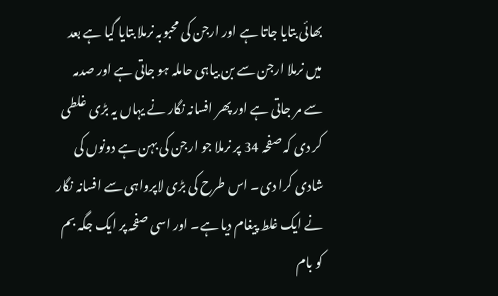بھائی بتایا جاتا ہے اور ارجن کی محبوبہ نرملا بتایا گیا ہے بعد میں نرملا ارجن سے بن بیاہی حاملہ ہو جاتی ہے اور صدمہ سے مر جاتی ہے اور پھر افسانہ نگار نے یہاں یہ بڑی غلطی کر دی کہ صفحہ 34 پر نرملا جو ارجن کی بہن ہے دونوں کی شادی کرا دی۔ اس طرح کی بڑی لاپرواہی سے افسانہ نگار نے ایک غلط پیغام دیا ہے۔ اور اسی صفحہ پر ایک جگہ بم کو بام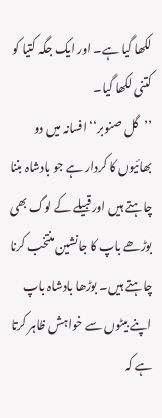لکھا گیا ہے۔ اور ایک جگہ کتیا کو کتنی لکھا گیا۔
’’گل صنوبر‘‘ افسانہ میں دو بھائیوں کا کردار ہے جو بادشاہ بننا چاہتے ہیں اور قبیلے کے لوگ بھی بوڑھے باپ کا جانشین منتخب کرنا چاہتے ہیں۔ بوڑھا بادشاہ باپ اپنے بیٹوں سے خواہش ظاہر کرتا ہے کہ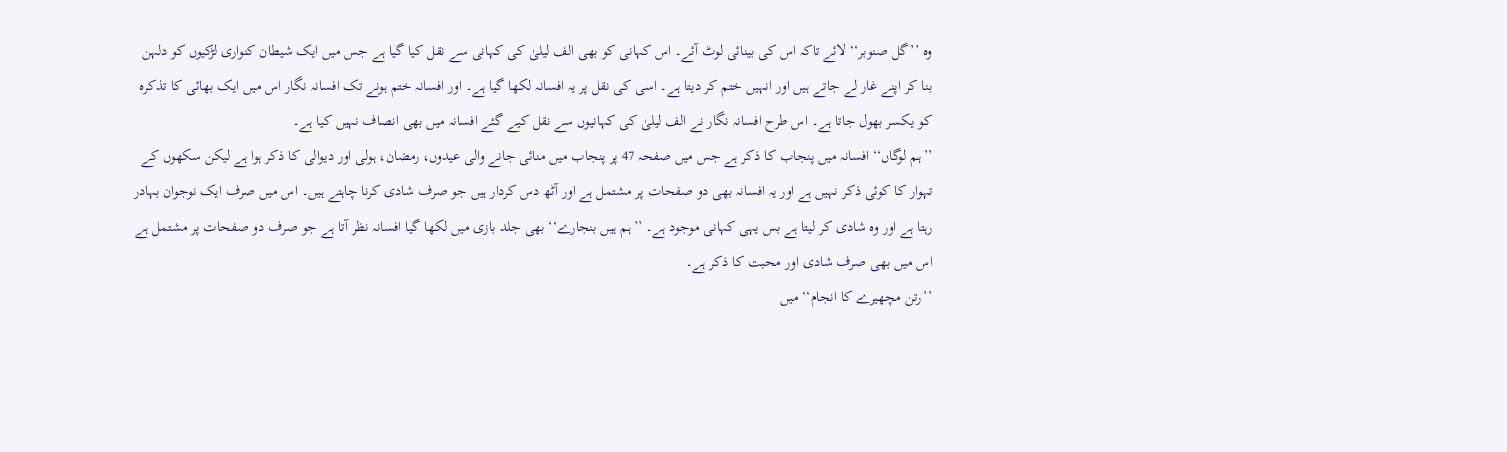وہ ’’گل صنوبر‘‘ لائے تاکہ اس کی بینائی لوٹ آئے۔ اس کہانی کو بھی الف لیلیٰ کی کہانی سے نقل کیا گیا ہے جس میں ایک شیطان کنواری لڑکیوں کو دلہن بنا کر اپنے غار لے جاتے ہیں اور انہیں ختم کر دیتا ہے۔ اسی کی نقل پر یہ افسانہ لکھا گیا ہے۔ اور افسانہ ختم ہونے تک افسانہ نگار اس میں ایک بھائی کا تذکرہ کو یکسر بھول جاتا ہے۔ اس طرح افسانہ نگار نے الف لیلیٰ کی کہانیوں سے نقل کیے گئے افسانہ میں بھی انصاف نہیں کیا ہے۔
’’ہم لوگاں‘‘ افسانہ میں پنجاب کا ذکر ہے جس میں صفحہ 47 پر پنجاب میں منائی جانے والی عیدوں، رمضان، ہولی اور دیوالی کا ذکر ہوا ہے لیکن سکھوں کے تہوار کا کوئی ذکر نہیں ہے اور یہ افسانہ بھی دو صفحات پر مشتمل ہے اور آٹھ دس کردار ہیں جو صرف شادی کرنا چاہتے ہیں۔ اس میں صرف ایک نوجوان بہادر رہتا ہے اور وہ شادی کر لیتا ہے بس یہی کہانی موجود ہے۔ ’’ہم ہیں بنجارے‘‘ بھی جلد بازی میں لکھا گیا افسانہ نظر آتا ہے جو صرف دو صفحات پر مشتمل ہے اس میں بھی صرف شادی اور محبت کا ذکر ہے۔
’’رتن مچھیرے کا انجام‘‘ میں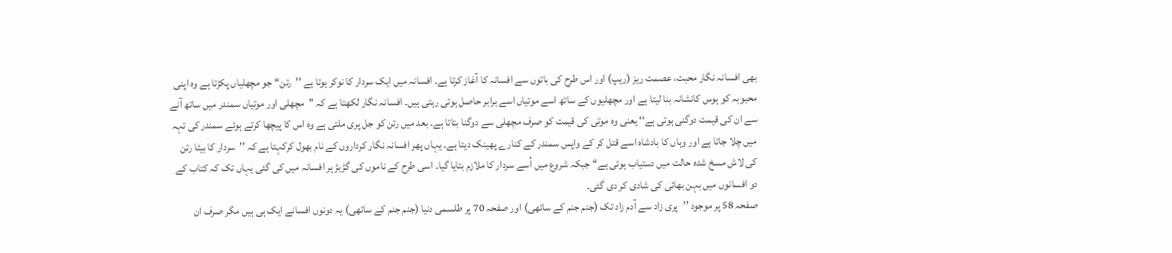بھی افسانہ نگار محبت، عصمت ریز (ریپ) اور اس طرح کی باتوں سے افسانہ کا آغاز کرتا ہے۔ افسانہ میں ایک سردار کا نوکر ہوتا ہے ’’رتن‘‘ جو مچھلیاں پکڑتا ہے وہ اپنی محبوبہ کو ہوس کانشانہ بنا لیتا ہے اور مچھلیوں کے ساتھ اسے موتیاں اسے برابر حاصل ہوتی رہتی ہیں۔ افسانہ نگار لکھتا ہے کہ ’’مچھلی اور موتیاں سمندر میں ساتھ آنے سے ان کی قیمت دوگنی ہوتی ہے‘‘ یعنی وہ موتی کی قیمت کو صرف مچھلی سے دوگنا بتاتا ہے۔ بعد میں رتن کو جل پری ملتی ہے وہ اس کا پیچھا کرتے ہوئے سمندر کی تہہ میں چلا جاتا ہے اور وہاں کا بادشاہ اسے قتل کر کے واپس سمندر کے کنارے پھینک دیتا ہے۔ یہاں پھر افسانہ نگار کرداروں کے نام بھول کرکہتا ہے کہ ’’سردار کا بیٹا رتن کی لاش مسخ شدہ حالت میں دستیاب ہوئی ہے‘‘ جبکہ شروع میں اُسے سردار کا ملازم بتایا گیا۔ اسی طرح کے ناموں کی گڑبڑ ہر افسانہ میں کی گئی یہاں تک کہ کتاب کے دو افسانوں میں بہن بھائی کی شادی کر دی گئی۔
صفحہ 58 پر موجود ’’پری زاد سے آدم زاد تک (جنم جنم کے ساتھی) اور صفحہ 70 پر طلسمی دنیا (جنم جنم کے ساتھی) یہ دونوں افسانے ایک ہی ہیں مگر صرف ان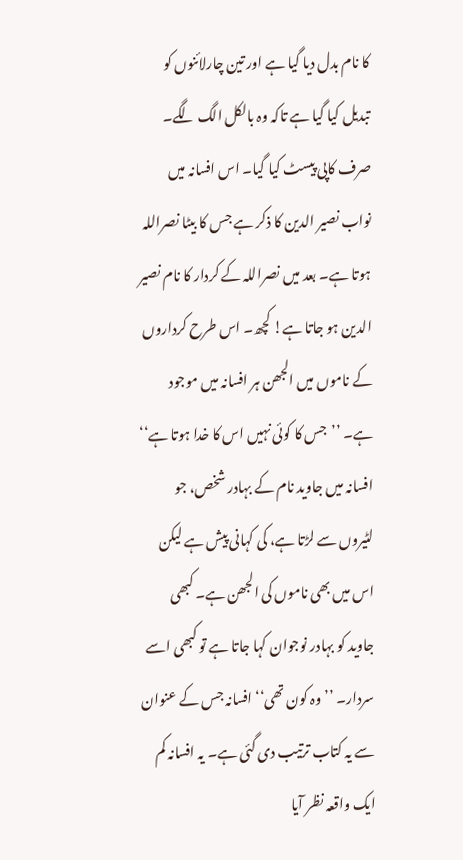کا نام بدل دیا گیا ہے اور تین چارلائنوں کو تبدیل کیا گیا ہے تاکہ وہ بالکل الگ لگے۔ صرف کاپی پیسٹ کیا گیا۔ اس افسانہ میں نواب نصیر الدین کا ذکر ہے جس کا بیٹا نصراللہ ہوتا ہے۔ بعد میں نصراللہ کے کردار کا نام نصیر الدین ہو جاتا ہے! کچھ۔ اس طرح کرداروں کے ناموں میں الجھن ہر افسانہ میں موجود ہے۔ ’’جس کا کوئی نہیں اس کا خدا ہوتا ہے‘‘ افسانہ میں جاوید نام کے بہادر شخص، جو لٹیروں سے لڑتا ہے، کی کہانی پیش ہے لیکن اس میں بھی ناموں کی الجھن ہے۔ کبھی جاوید کو بہادر نوجوان کہا جاتا ہے تو کبھی اسے سردار۔ ’’وہ کون تھی‘‘ افسانہ جس کے عنوان سے یہ کتاب ترتیب دی گئی ہے۔ یہ افسانہ کم ایک واقعہ نظر آیا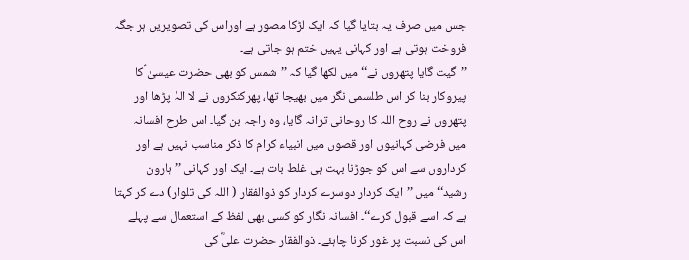جس میں صرف یہ بتایا گیا کہ ایک لڑکا مصور ہے اوراس کی تصویریں ہر جگہ فروخت ہوتی ہے اور کہانی یہیں ختم ہو جاتی ہے۔
’’گیت گایا پتھروں نے‘‘ میں لکھا گیا کہ ’’شمس کو بھی حضرت عیسیٰ ؑکا پیروکار بنا کر اس طلسمی نگر میں بھیجا تھا، پھرکنکروں نے لا الہٰ پڑھا اور پتھروں نے روح اللہ کا روحانی ترانہ گایا، وہ راجہ بن گیا۔ اس طرح افسانہ میں فرضی کہانیوں اور قصوں میں انبیاء کرام کا ذکر مناسب نہیں ہے اور کرداروں سے اس کو جوڑنا بہت ہی غلط بات ہے۔ ایک اور کہانی ’’ہارون رشید‘‘ میں ’’ایک کردار دوسرے کردار کو ذوالفقار ( اللہ کی تلوار) دے کر کہتا ہے کہ اسے قبول کرے‘‘۔ افسانہ نگار کو کسی بھی لفظ کے استعمال سے پہلے اس کی نسبت پر غور کرنا چاہئے۔ ذوالفقار حضرت علیؓ کی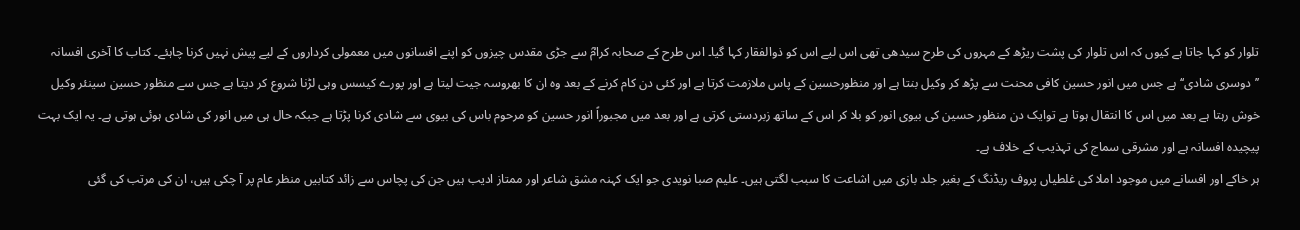تلوار کو کہا جاتا ہے کیوں کہ اس تلوار کی پشت ریڑھ کے مہروں کی طرح سیدھی تھی اس لیے اس کو ذوالفقار کہا گیا۔ اس طرح کے صحابہ کرامؓ سے جڑی مقدس چیزوں کو اپنے افسانوں میں معمولی کرداروں کے لیے پیش نہیں کرنا چاہئے۔ کتاب کا آخری افسانہ ’’دوسری شادی‘‘ہے جس میں انور حسین کافی محنت سے پڑھ کر وکیل بنتا ہے اور منظورحسین کے پاس ملازمت کرتا ہے اور کئی دن کام کرنے کے بعد وہ ان کا بھروسہ جیت لیتا ہے اور پورے کیسس وہی لڑنا شروع کر دیتا ہے جس سے منظور حسین سینئر وکیل خوش رہتا ہے بعد میں اس کا انتقال ہوتا ہے توایک دن منظور حسین کی بیوی انور کو بلا کر اس کے ساتھ زبردستی کرتی ہے اور بعد میں مجبوراً انور حسین کو مرحوم باس کی بیوی سے شادی کرنا پڑتا ہے جبکہ حال ہی میں انور کی شادی ہوئی ہوتی ہے۔ یہ ایک بہت پیچیدہ افسانہ ہے اور مشرقی سماج کی تہذیب کے خلاف ہے۔
ہر خاکے اور افسانے میں موجود املا کی غلطیاں پروف ریڈنگ کے بغیر جلد بازی میں اشاعت کا سبب لگتی ہیں۔ علیم صبا نویدی جو ایک کہنہ مشق شاعر اور ممتاز ادیب ہیں جن کی پچاس سے زائد کتابیں منظر عام پر آ چکی ہیں، ان کی مرتب کی گئی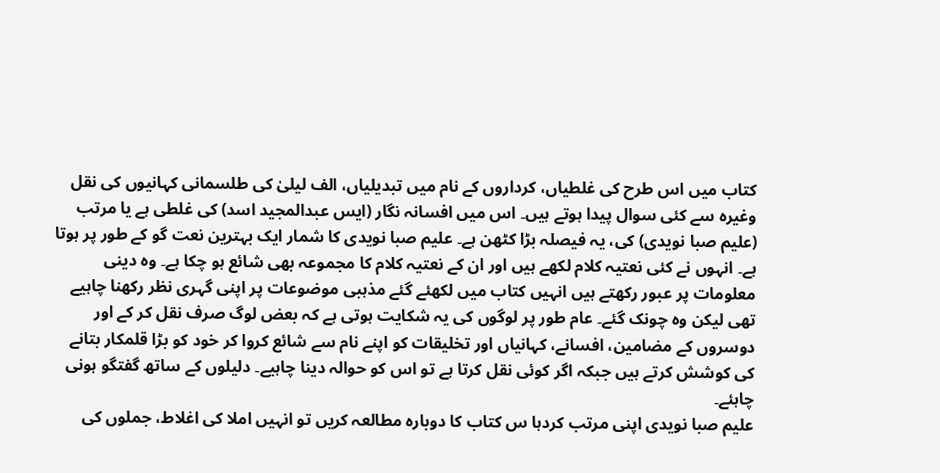کتاب میں اس طرح کی غلطیاں، کرداروں کے نام میں تبدیلیاں، الف لیلیٰ کی طلسمانی کہانیوں کی نقل وغیرہ سے کئی سوال پیدا ہوتے ہیں۔ اس میں افسانہ نگار (ایس عبدالمجید اسد) کی غلطی ہے یا مرتب (علیم صبا نویدی) کی، یہ فیصلہ بڑا کٹھن ہے۔ علیم صبا نویدی کا شمار ایک بہترین نعت گو کے طور پر ہوتا ہے۔ انہوں نے کئی نعتیہ کلام لکھے ہیں اور ان کے نعتیہ کلام کا مجموعہ بھی شائع ہو چکا ہے۔ وہ دینی معلومات پر عبور رکھتے ہیں انہیں کتاب میں لکھئے گئے مذہبی موضوعات پر اپنی گہری نظر رکھنا چاہیے تھی لیکن وہ چونک گئے۔ عام طور پر لوگوں کی یہ شکایت ہوتی ہے کہ بعض لوگ صرف نقل کر کے اور دوسروں کے مضامین، افسانے، کہانیاں اور تخلیقات کو اپنے نام سے شائع کروا کر خود کو بڑا قلمکار بتانے کی کوشش کرتے ہیں جبکہ اگر کوئی نقل کرتا ہے تو اس کو حوالہ دینا چاہیے۔ دلیلوں کے ساتھ گفتگو ہونی چاہئے۔
علیم صبا نویدی اپنی مرتب کردہا س کتاب کا دوبارہ مطالعہ کریں تو انہیں املا کی اغلاط، جملوں کی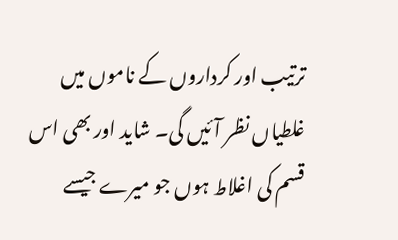ترتیب اور کرداروں کے ناموں میں غلطیاں نظر آئیں گی۔ شاید اور بھی اس قسم کی اغلاط ہوں جو میرے جیسے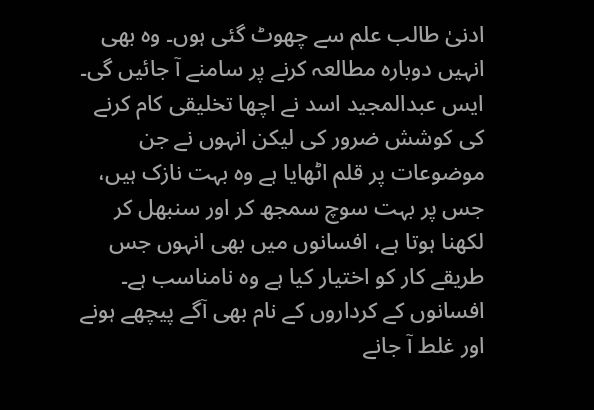ادنیٰ طالب علم سے چھوٹ گئی ہوں۔ وہ بھی انہیں دوبارہ مطالعہ کرنے پر سامنے آ جائیں گی۔ ایس عبدالمجید اسد نے اچھا تخلیقی کام کرنے کی کوشش ضرور کی لیکن انہوں نے جن موضوعات پر قلم اٹھایا ہے وہ بہت نازک ہیں، جس پر بہت سوچ سمجھ کر اور سنبھل کر لکھنا ہوتا ہے، افسانوں میں بھی انہوں جس طریقے کار کو اختیار کیا ہے وہ نامناسب ہے۔ افسانوں کے کرداروں کے نام بھی آگے پیچھے ہونے اور غلط آ جانے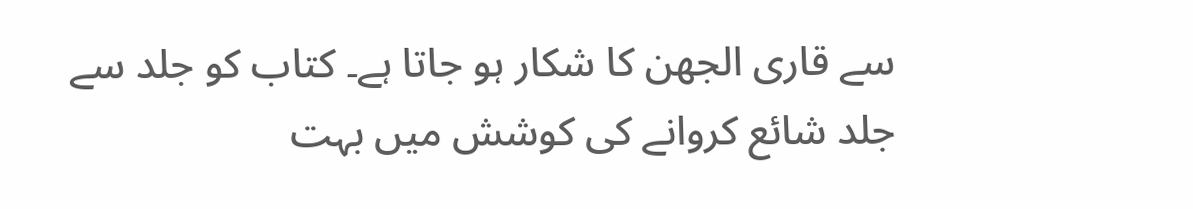سے قاری الجھن کا شکار ہو جاتا ہے۔ کتاب کو جلد سے جلد شائع کروانے کی کوشش میں بہت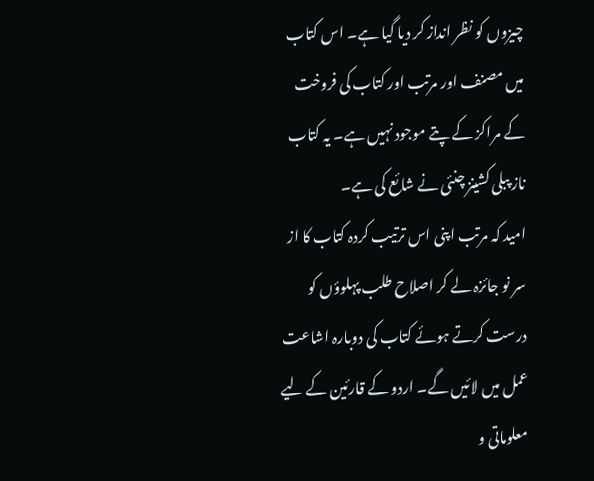چیزوں کو نظر انداز کر دیا گیا ہے۔ اس کتاب میں مصنف اور مرتب اور کتاب کی فروخت کے مراکز کے پتے موجود نہیں ہے۔ یہ کتاب ناز پبلی کشینز چنئی نے شائع کی ہے۔
امید کہ مرتب اپنی اس ترتیب کردہ کتاب کا از سر نو جائزہ لے کر اصلاح طلب پہلوؤں کو درست کرتے ہوئے کتاب کی دوبارہ اشاعت عمل میں لائیں گے۔ اردو کے قارئین کے لیے معلوماتی و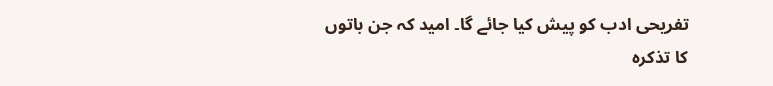تفریحی ادب کو پیش کیا جائے گا۔ امید کہ جن باتوں کا تذکرہ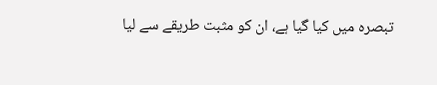تبصرہ میں کیا گیا ہے، ان کو مثبت طریقے سے لیا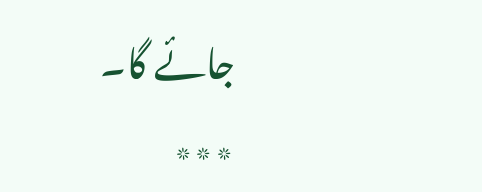جائے گا۔
٭٭٭